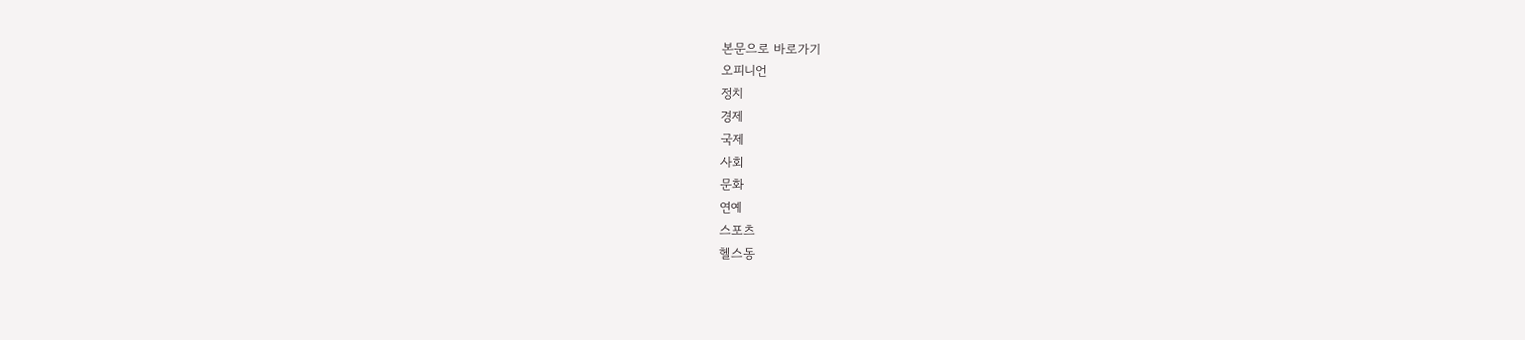본문으로 바로가기
오피니언
정치
경제
국제
사회
문화
연예
스포츠
헬스동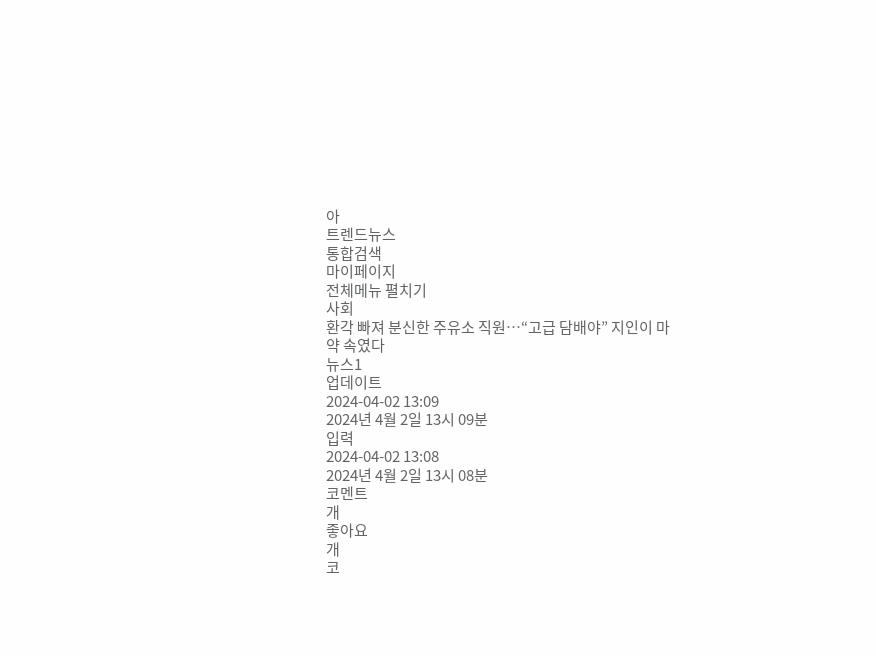아
트렌드뉴스
통합검색
마이페이지
전체메뉴 펼치기
사회
환각 빠져 분신한 주유소 직원…“고급 담배야” 지인이 마약 속였다
뉴스1
업데이트
2024-04-02 13:09
2024년 4월 2일 13시 09분
입력
2024-04-02 13:08
2024년 4월 2일 13시 08분
코멘트
개
좋아요
개
코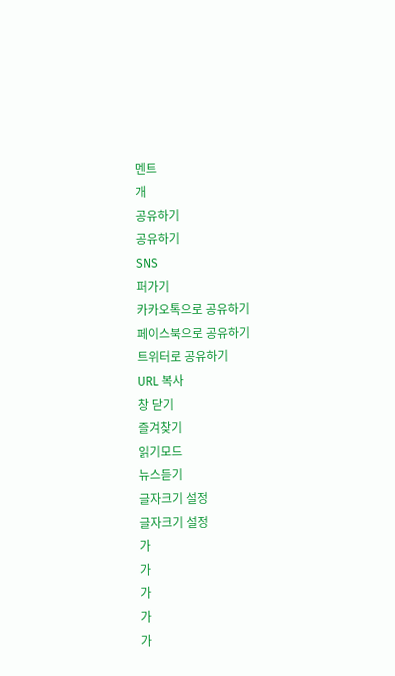멘트
개
공유하기
공유하기
SNS
퍼가기
카카오톡으로 공유하기
페이스북으로 공유하기
트위터로 공유하기
URL 복사
창 닫기
즐겨찾기
읽기모드
뉴스듣기
글자크기 설정
글자크기 설정
가
가
가
가
가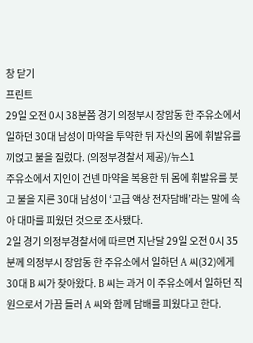창 닫기
프린트
29일 오전 0시 38분쯤 경기 의정부시 장암동 한 주유소에서 일하던 30대 남성이 마약을 투약한 뒤 자신의 몸에 휘발유를 끼얹고 불을 질렀다. (의정부경찰서 제공)/뉴스1
주유소에서 지인이 건넨 마약을 복용한 뒤 몸에 휘발유를 붓고 불을 지른 30대 남성이 ‘고급 액상 전자담배’라는 말에 속아 대마를 피웠던 것으로 조사됐다.
2일 경기 의정부경찰서에 따르면 지난달 29일 오전 0시 35분께 의정부시 장암동 한 주유소에서 일하던 A 씨(32)에게 30대 B 씨가 찾아왔다. B 씨는 과거 이 주유소에서 일하던 직원으로서 가끔 들러 A 씨와 함께 담배를 피웠다고 한다.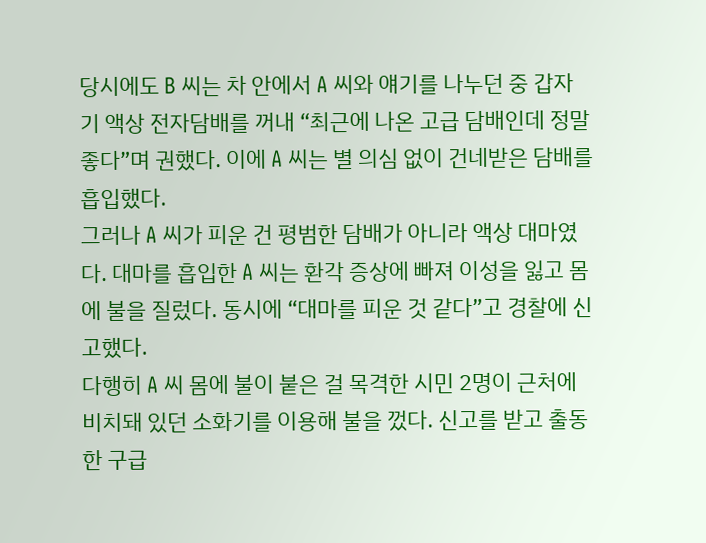당시에도 B 씨는 차 안에서 A 씨와 얘기를 나누던 중 갑자기 액상 전자담배를 꺼내 “최근에 나온 고급 담배인데 정말 좋다”며 권했다. 이에 A 씨는 별 의심 없이 건네받은 담배를 흡입했다.
그러나 A 씨가 피운 건 평범한 담배가 아니라 액상 대마였다. 대마를 흡입한 A 씨는 환각 증상에 빠져 이성을 잃고 몸에 불을 질렀다. 동시에 “대마를 피운 것 같다”고 경찰에 신고했다.
다행히 A 씨 몸에 불이 붙은 걸 목격한 시민 2명이 근처에 비치돼 있던 소화기를 이용해 불을 껐다. 신고를 받고 출동한 구급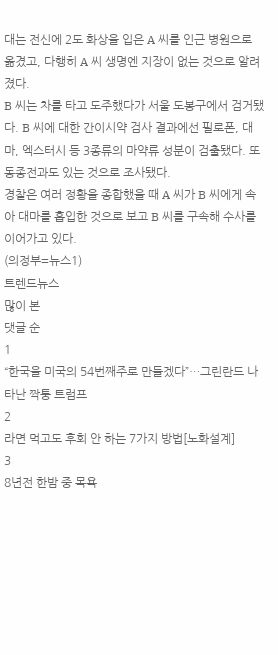대는 전신에 2도 화상을 입은 A 씨를 인근 병원으로 옮겼고, 다행히 A 씨 생명엔 지장이 없는 것으로 알려졌다.
B 씨는 차를 타고 도주했다가 서울 도봉구에서 검거됐다. B 씨에 대한 간이시약 검사 결과에선 필로폰, 대마, 엑스터시 등 3종류의 마약류 성분이 검출됐다. 또 동종전과도 있는 것으로 조사됐다.
경찰은 여러 정황을 종합했을 때 A 씨가 B 씨에게 속아 대마를 흡입한 것으로 보고 B 씨를 구속해 수사를 이어가고 있다.
(의정부=뉴스1)
트렌드뉴스
많이 본
댓글 순
1
“한국을 미국의 54번째주로 만들겠다”…그린란드 나타난 짝퉁 트럼프
2
라면 먹고도 후회 안 하는 7가지 방법[노화설계]
3
8년전 한밤 중 목욕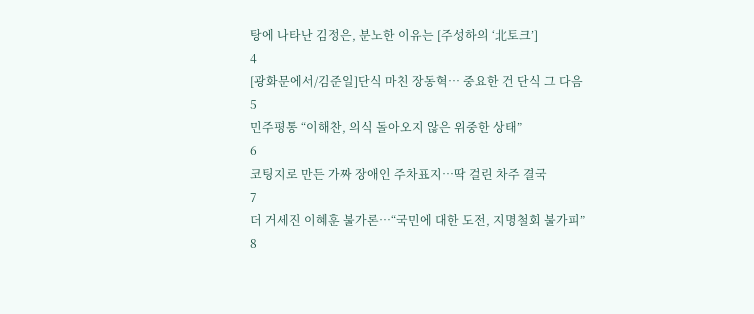탕에 나타난 김정은, 분노한 이유는 [주성하의 ‘北토크’]
4
[광화문에서/김준일]단식 마친 장동혁… 중요한 건 단식 그 다음
5
민주평통 “이해찬, 의식 돌아오지 않은 위중한 상태”
6
코팅지로 만든 가짜 장애인 주차표지…딱 걸린 차주 결국
7
더 거세진 이혜훈 불가론…“국민에 대한 도전, 지명철회 불가피”
8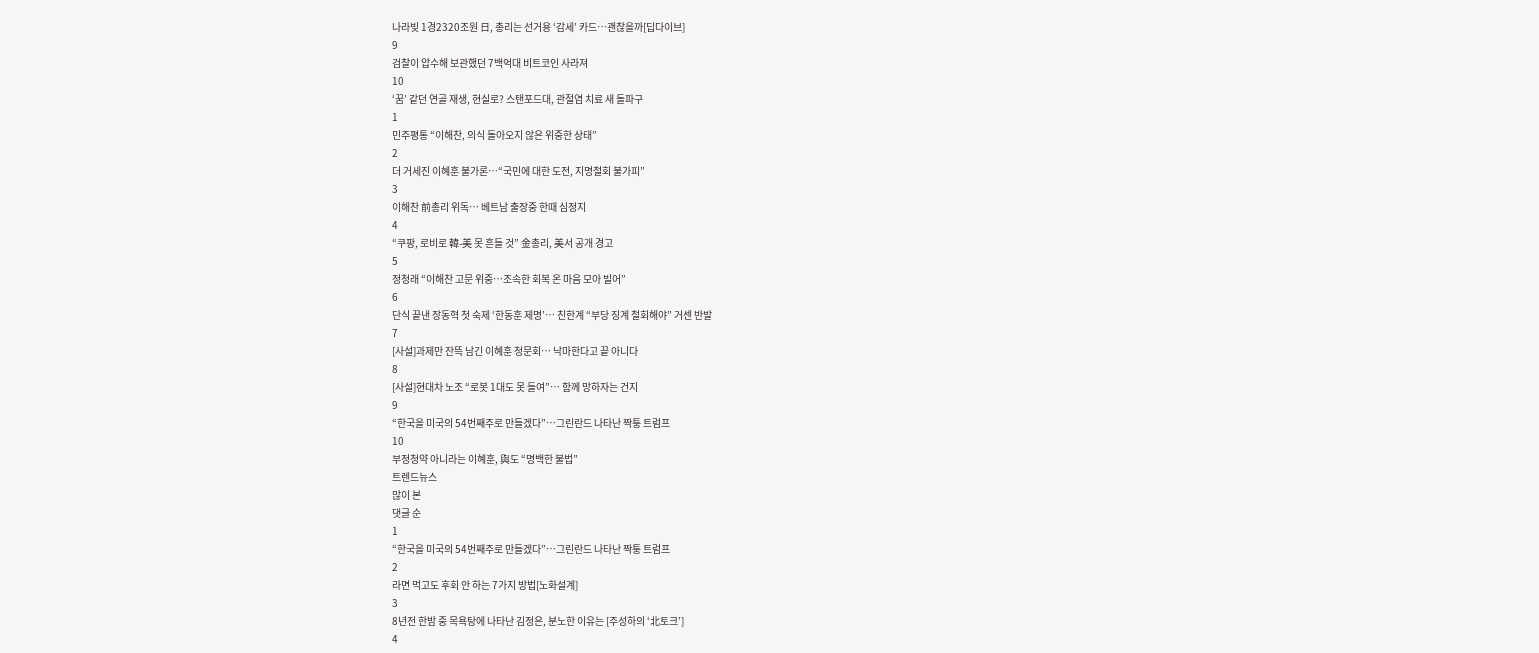나라빚 1경2320조원 日, 총리는 선거용 ‘감세’ 카드…괜찮을까[딥다이브]
9
검찰이 압수해 보관했던 7백억대 비트코인 사라져
10
‘꿈’ 같던 연골 재생, 현실로? 스탠포드대, 관절염 치료 새 돌파구
1
민주평통 “이해찬, 의식 돌아오지 않은 위중한 상태”
2
더 거세진 이혜훈 불가론…“국민에 대한 도전, 지명철회 불가피”
3
이해찬 前총리 위독… 베트남 출장중 한때 심정지
4
“쿠팡, 로비로 韓-美 못 흔들 것” 金총리, 美서 공개 경고
5
정청래 “이해찬 고문 위중…조속한 회복 온 마음 모아 빌어”
6
단식 끝낸 장동혁 첫 숙제 ‘한동훈 제명’… 친한계 “부당 징계 철회해야” 거센 반발
7
[사설]과제만 잔뜩 남긴 이혜훈 청문회… 낙마한다고 끝 아니다
8
[사설]현대차 노조 “로봇 1대도 못 들여”… 함께 망하자는 건지
9
“한국을 미국의 54번째주로 만들겠다”…그린란드 나타난 짝퉁 트럼프
10
부정청약 아니라는 이혜훈, 與도 “명백한 불법”
트렌드뉴스
많이 본
댓글 순
1
“한국을 미국의 54번째주로 만들겠다”…그린란드 나타난 짝퉁 트럼프
2
라면 먹고도 후회 안 하는 7가지 방법[노화설계]
3
8년전 한밤 중 목욕탕에 나타난 김정은, 분노한 이유는 [주성하의 ‘北토크’]
4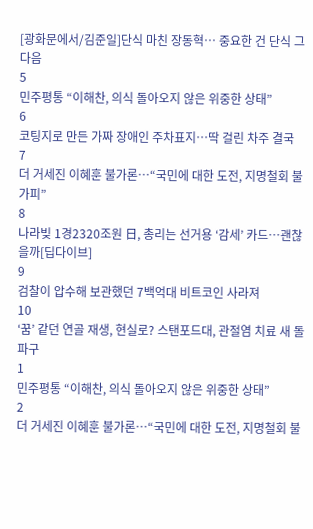[광화문에서/김준일]단식 마친 장동혁… 중요한 건 단식 그 다음
5
민주평통 “이해찬, 의식 돌아오지 않은 위중한 상태”
6
코팅지로 만든 가짜 장애인 주차표지…딱 걸린 차주 결국
7
더 거세진 이혜훈 불가론…“국민에 대한 도전, 지명철회 불가피”
8
나라빚 1경2320조원 日, 총리는 선거용 ‘감세’ 카드…괜찮을까[딥다이브]
9
검찰이 압수해 보관했던 7백억대 비트코인 사라져
10
‘꿈’ 같던 연골 재생, 현실로? 스탠포드대, 관절염 치료 새 돌파구
1
민주평통 “이해찬, 의식 돌아오지 않은 위중한 상태”
2
더 거세진 이혜훈 불가론…“국민에 대한 도전, 지명철회 불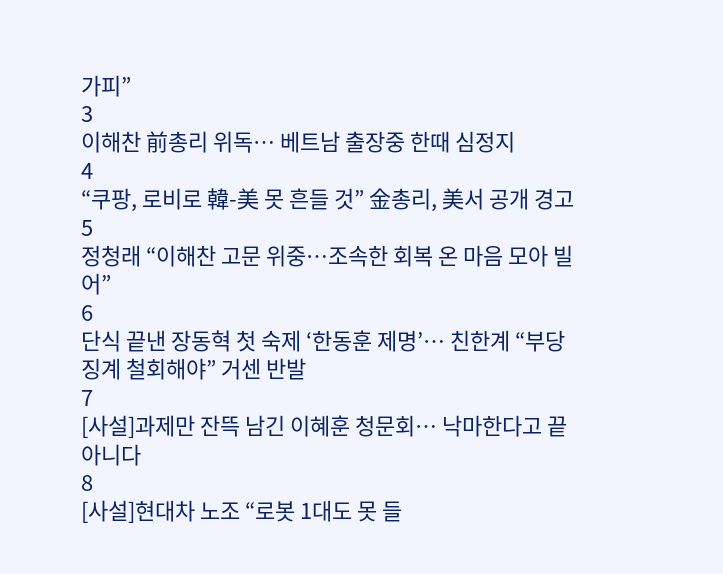가피”
3
이해찬 前총리 위독… 베트남 출장중 한때 심정지
4
“쿠팡, 로비로 韓-美 못 흔들 것” 金총리, 美서 공개 경고
5
정청래 “이해찬 고문 위중…조속한 회복 온 마음 모아 빌어”
6
단식 끝낸 장동혁 첫 숙제 ‘한동훈 제명’… 친한계 “부당 징계 철회해야” 거센 반발
7
[사설]과제만 잔뜩 남긴 이혜훈 청문회… 낙마한다고 끝 아니다
8
[사설]현대차 노조 “로봇 1대도 못 들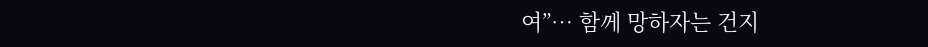여”… 함께 망하자는 건지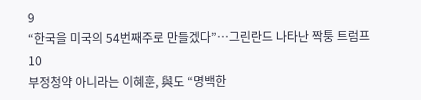9
“한국을 미국의 54번째주로 만들겠다”…그린란드 나타난 짝퉁 트럼프
10
부정청약 아니라는 이혜훈, 與도 “명백한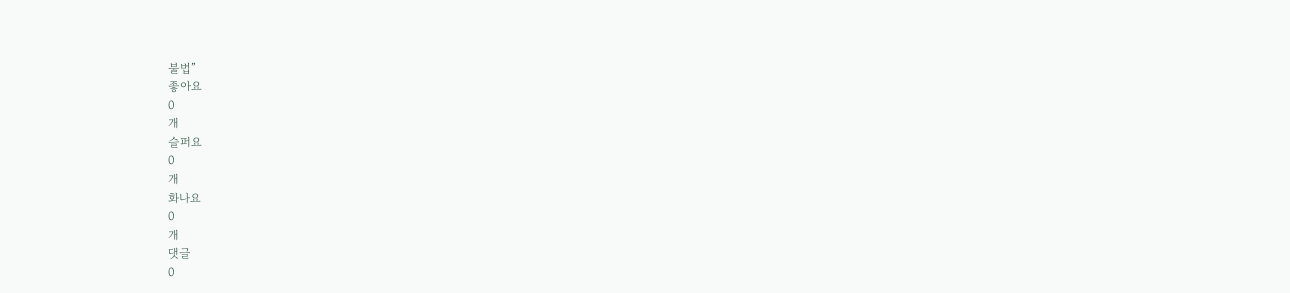불법”
좋아요
0
개
슬퍼요
0
개
화나요
0
개
댓글
0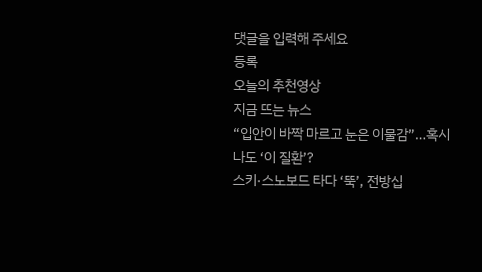댓글을 입력해 주세요
등록
오늘의 추천영상
지금 뜨는 뉴스
“입안이 바짝 마르고 눈은 이물감”…혹시 나도 ‘이 질환’?
스키·스노보드 타다 ‘뚝’, 전방십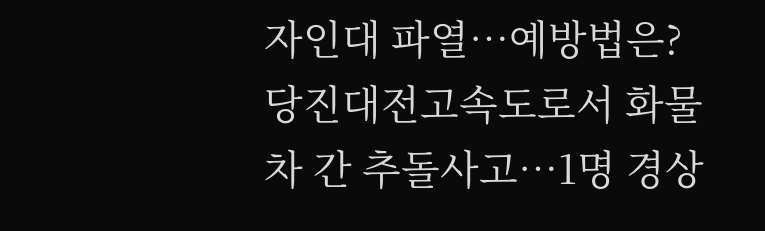자인대 파열…예방법은?
당진대전고속도로서 화물차 간 추돌사고…1명 경상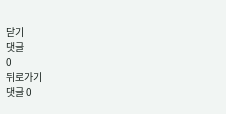닫기
댓글
0
뒤로가기
댓글 0